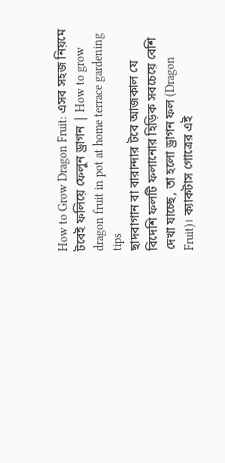How to Grow Dragon Fruit: এসব সহজ নিয়মে টবেই ফলিয়ে ফেলুন ড্রাগন | How to grow dragon fruit in pot at home terrace gardening tips
ছাদবাগান বা বারান্দার টবে আজকাল যে বিদেশি ফলটি ফলানোর হিড়িক সবচেয়ে বেশি দেখা যাচ্ছে, তা হলো ড্রাগন ফল (Dragon Fruit)। ক্যাকটাস গোত্রের এই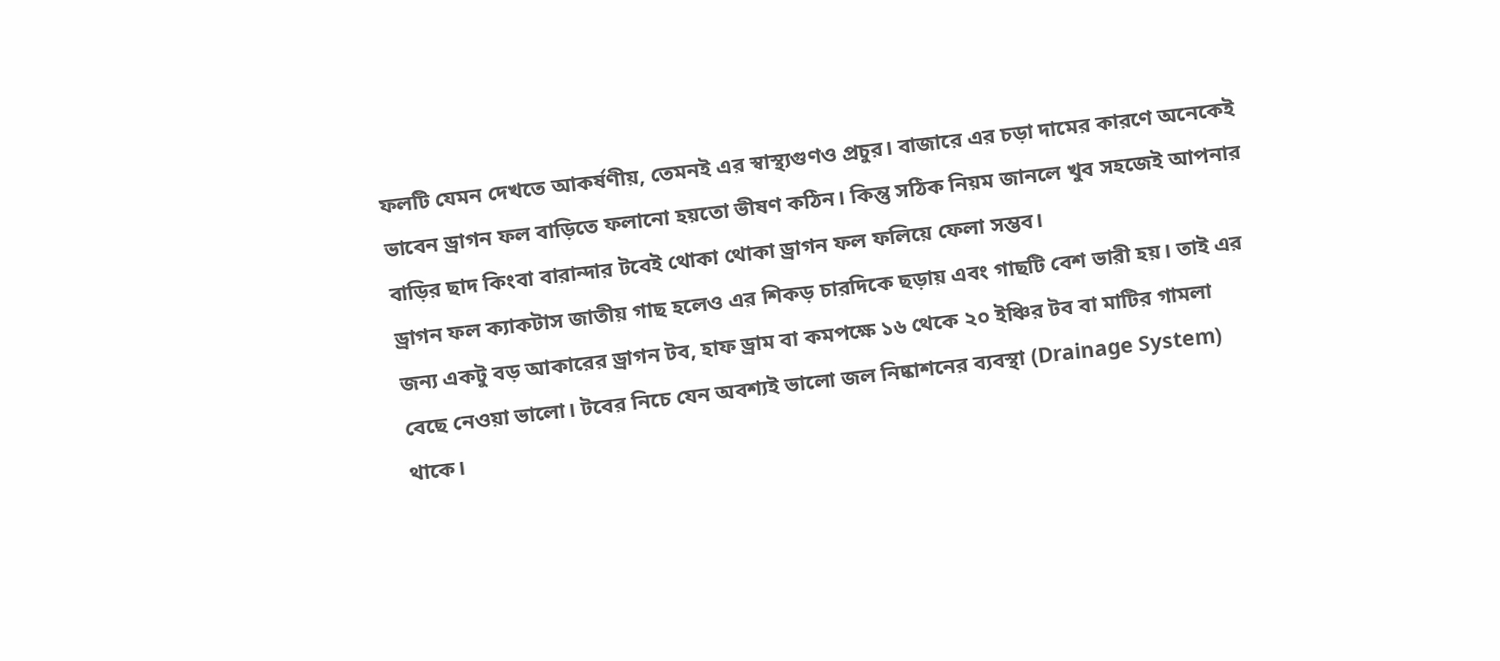ফলটি যেমন দেখতে আকর্ষণীয়, তেমনই এর স্বাস্থ্যগুণও প্রচুর। বাজারে এর চড়া দামের কারণে অনেকেই ভাবেন ড্রাগন ফল বাড়িতে ফলানো হয়তো ভীষণ কঠিন। কিন্তু সঠিক নিয়ম জানলে খুব সহজেই আপনার বাড়ির ছাদ কিংবা বারান্দার টবেই থোকা থোকা ড্রাগন ফল ফলিয়ে ফেলা সম্ভব।
ড্রাগন ফল ক্যাকটাস জাতীয় গাছ হলেও এর শিকড় চারদিকে ছড়ায় এবং গাছটি বেশ ভারী হয়। তাই এর জন্য একটু বড় আকারের ড্রাগন টব, হাফ ড্রাম বা কমপক্ষে ১৬ থেকে ২০ ইঞ্চির টব বা মাটির গামলা বেছে নেওয়া ভালো। টবের নিচে যেন অবশ্যই ভালো জল নিষ্কাশনের ব্যবস্থা (Drainage System) থাকে।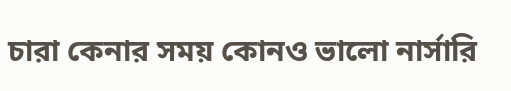চারা কেনার সময় কোনও ভালো নার্সারি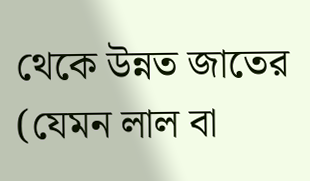থেকে উন্নত জাতের (যেমন লাল বা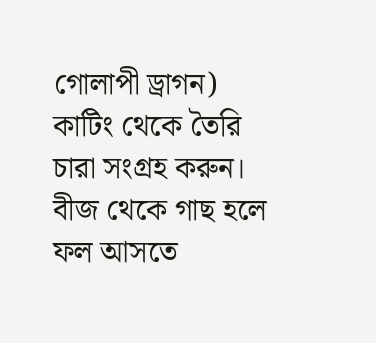গোলাপী ড্রাগন) কাটিং থেকে তৈরি চারা সংগ্রহ করুন। বীজ থেকে গাছ হলে ফল আসতে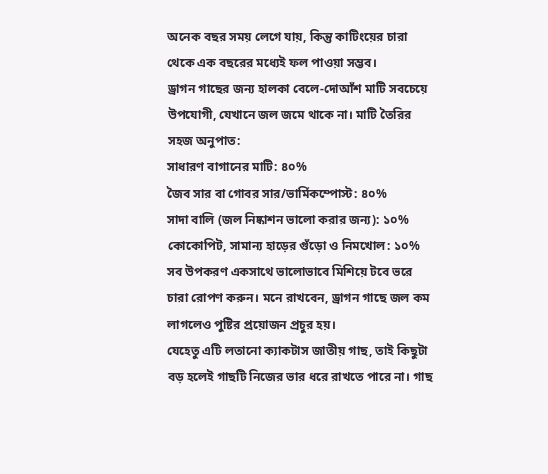অনেক বছর সময় লেগে যায়, কিন্তু কাটিংয়ের চারা থেকে এক বছরের মধ্যেই ফল পাওয়া সম্ভব।
ড্রাগন গাছের জন্য হালকা বেলে-দোআঁশ মাটি সবচেয়ে উপযোগী, যেখানে জল জমে থাকে না। মাটি তৈরির সহজ অনুপাত:
সাধারণ বাগানের মাটি: ৪০%
জৈব সার বা গোবর সার/ভার্মিকম্পোস্ট: ৪০%
সাদা বালি (জল নিষ্কাশন ভালো করার জন্য): ১০%
কোকোপিট, সামান্য হাড়ের গুঁড়ো ও নিমখোল: ১০%
সব উপকরণ একসাথে ভালোভাবে মিশিয়ে টবে ভরে চারা রোপণ করুন। মনে রাখবেন, ড্রাগন গাছে জল কম লাগলেও পুষ্টির প্রয়োজন প্রচুর হয়।
যেহেতু এটি লতানো ক্যাকটাস জাতীয় গাছ, তাই কিছুটা বড় হলেই গাছটি নিজের ভার ধরে রাখতে পারে না। গাছ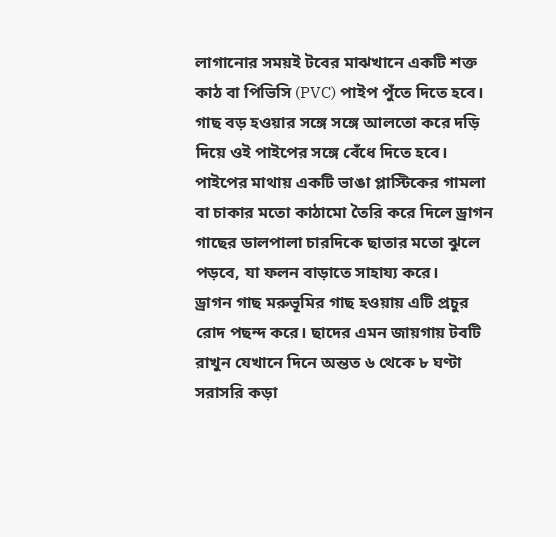লাগানোর সময়ই টবের মাঝখানে একটি শক্ত কাঠ বা পিভিসি (PVC) পাইপ পুঁতে দিতে হবে। গাছ বড় হওয়ার সঙ্গে সঙ্গে আলতো করে দড়ি দিয়ে ওই পাইপের সঙ্গে বেঁধে দিতে হবে। পাইপের মাথায় একটি ভাঙা প্লাস্টিকের গামলা বা চাকার মতো কাঠামো তৈরি করে দিলে ড্রাগন গাছের ডালপালা চারদিকে ছাতার মতো ঝুলে পড়বে, যা ফলন বাড়াতে সাহায্য করে।
ড্রাগন গাছ মরুভূমির গাছ হওয়ায় এটি প্রচুর রোদ পছন্দ করে। ছাদের এমন জায়গায় টবটি রাখুন যেখানে দিনে অন্তত ৬ থেকে ৮ ঘণ্টা সরাসরি কড়া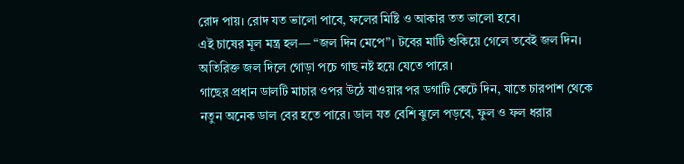রোদ পায়। রোদ যত ভালো পাবে, ফলের মিষ্টি ও আকার তত ভালো হবে।
এই চাষের মূল মন্ত্র হল— “জল দিন মেপে”। টবের মাটি শুকিয়ে গেলে তবেই জল দিন। অতিরিক্ত জল দিলে গোড়া পচে গাছ নষ্ট হয়ে যেতে পারে।
গাছের প্রধান ডালটি মাচার ওপর উঠে যাওয়ার পর ডগাটি কেটে দিন, যাতে চারপাশ থেকে নতুন অনেক ডাল বের হতে পারে। ডাল যত বেশি ঝুলে পড়বে, ফুল ও ফল ধরার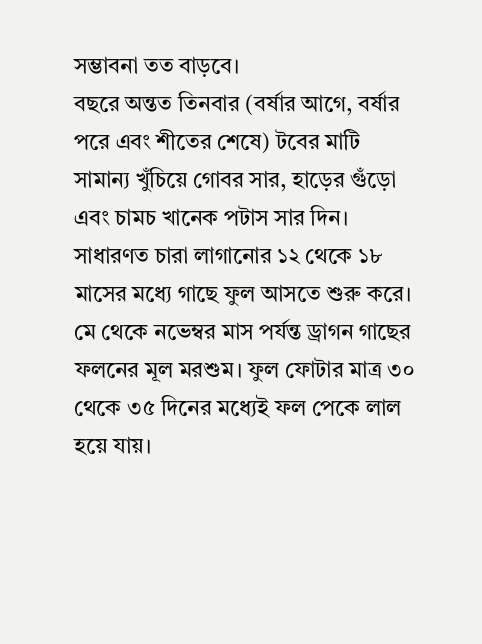সম্ভাবনা তত বাড়বে।
বছরে অন্তত তিনবার (বর্ষার আগে, বর্ষার পরে এবং শীতের শেষে) টবের মাটি সামান্য খুঁচিয়ে গোবর সার, হাড়ের গুঁড়ো এবং চামচ খানেক পটাস সার দিন। সাধারণত চারা লাগানোর ১২ থেকে ১৮ মাসের মধ্যে গাছে ফুল আসতে শুরু করে। মে থেকে নভেম্বর মাস পর্যন্ত ড্রাগন গাছের ফলনের মূল মরশুম। ফুল ফোটার মাত্র ৩০ থেকে ৩৫ দিনের মধ্যেই ফল পেকে লাল হয়ে যায়।